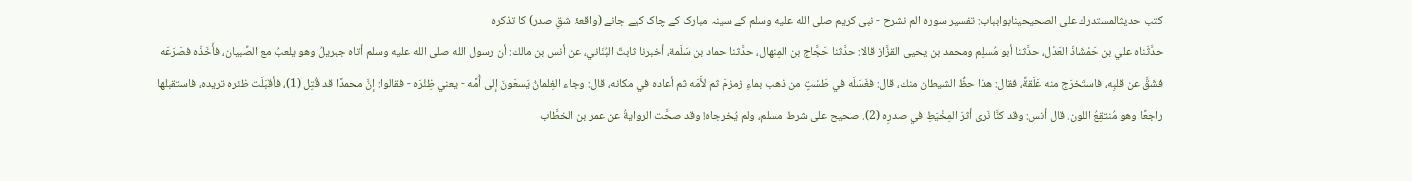کتب حدیثالمستدرك على الصحيحينابوابباب: تفسیر سورہ الم نشرح - نبی کریم صلى الله عليه وسلم کے سینہ مبارک کے چاک کیے جانے (واقعۂ شقِ صدر) کا تذکرہ
حدَّثَناه علي بن حَمْشَاذَ العَدْل، حدَّثنا أبو مُسلِم ومحمد بن يحيى القزَّاز قالا: حدَّثنا حَجَّاج بن المِنهال، حدَّثنا حماد بن سَلَمة، أخبرنا ثابتٌ البُنَاني، عن أنس بن مالك: أن رسول الله صلى الله عليه وسلم أتاه جبريلُ وهو يلعبُ مع الصِّبيان، فأَخَذَه فصَرَعَه فشَقَّ عن قلبِه، فاستَخرَج منه عَلَقةً، فقال: هذا حظُّ الشيطان منك، قال: فغَسَلَه في طَسْتٍ من ذهب بماءِ زمزمَ ثم لأَمَه ثم أعاده في مكانه، قال: وجاء الغِلمانُ يَسعَونَ إلى أُمَّه - يعني ظِئْرَه - فقالوا: إنَّ محمدًا قد قُتِل (1)، فأقبَلَت ظئره تريده، فاستقبلها راجعًا وهو مُنتقِعُ اللون. قال أنس: وقد كنَّا نَرى أثرَ المِخْيَطِ في صدرِه (2). صحيح على شرط مسلم، ولم يُخرجاه! وقد صحَّت الروايةُ عن عمر بن الخطَّاب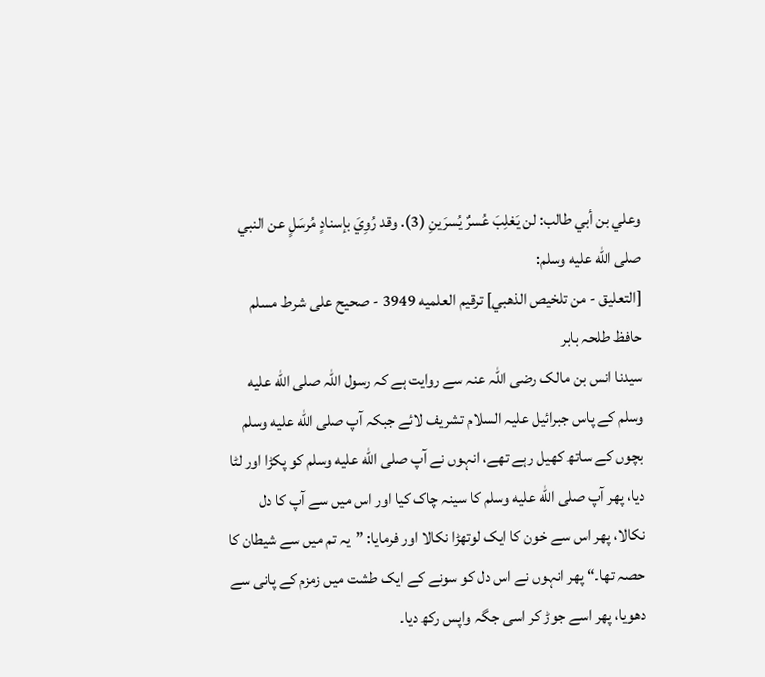وعلي بن أبي طالب: لن يَغلِبَ عُسرٌ يُسرَينِ (3). وقد رُوِيَ بإسنادٍ مُرسَلٍ عن النبي صلى الله عليه وسلم:
[التعليق - من تلخيص الذهبي] ترقيم العلميه 3949 - صحيح على شرط مسلم
حافظ طلحہ بابر
سیدنا انس بن مالک رضی اللہ عنہ سے روایت ہے کہ رسول اللہ صلى الله عليه وسلم کے پاس جبرائیل علیہ السلام تشریف لائے جبکہ آپ صلى الله عليه وسلم بچوں کے ساتھ کھیل رہے تھے، انہوں نے آپ صلى الله عليه وسلم کو پکڑا اور لٹا دیا، پھر آپ صلى الله عليه وسلم کا سینہ چاک کیا اور اس میں سے آپ کا دل نکالا، پھر اس سے خون کا ایک لوتھڑا نکالا اور فرمایا: ”یہ تم میں سے شیطان کا حصہ تھا۔“ پھر انہوں نے اس دل کو سونے کے ایک طشت میں زمزم کے پانی سے دھویا، پھر اسے جوڑ کر اسی جگہ واپس رکھ دیا۔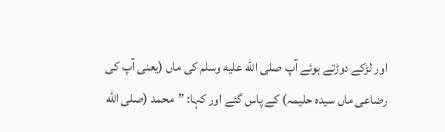اور لڑکے دوڑتے ہوئے آپ صلى الله عليه وسلم کی ماں (یعنی آپ کی رضاعی ماں سیدہ حلیمہ) کے پاس گئے اور کہا: ”محمد (صلى الله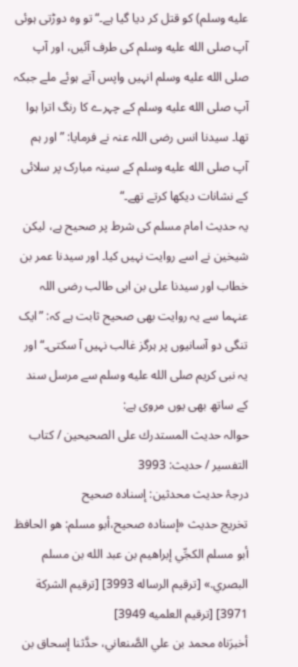عليه وسلم) کو قتل کر دیا گیا ہے۔“ تو وہ دوڑتی ہوئی آپ صلى الله عليه وسلم کی طرف آئیں، اور آپ صلى الله عليه وسلم انہیں واپس آتے ہوئے ملے جبکہ آپ صلى الله عليه وسلم کے چہرے کا رنگ اترا ہوا تھا۔ سیدنا انس رضی اللہ عنہ نے فرمایا: ”اور ہم آپ صلى الله عليه وسلم کے سینہ مبارک پر سلائی کے نشانات دیکھا کرتے تھے۔“
یہ حدیث امام مسلم کی شرط پر صحیح ہے، لیکن شیخین نے اسے روایت نہیں کیا۔ اور سیدنا عمر بن خطاب اور سیدنا علی بن ابی طالب رضی اللہ عنہما سے یہ روایت بھی صحیح ثابت ہے کہ: ”ایک تنگی دو آسانیوں پر ہرگز غالب نہیں آ سکتی۔“ اور یہ نبی کریم صلى الله عليه وسلم سے مرسل سند کے ساتھ بھی یوں مروی ہے:
حوالہ حدیث المستدرك على الصحيحين / كتاب التفسير / حدیث: 3993
درجۂ حدیث محدثین: إسناده صحيح
تخریج حدیث «إسناده صحيح،أبو مسلم: هو الحافظ أبو مسلم الكجِّي إبراهيم بن عبد الله بن مسلم البصري.» [ترقيم الرساله 3993] [ترقيم الشركة 3971] [ترقيم العلميه 3949]
أخبرَناه محمد بن علي الصَّنعاني، حدَّثنا إسحاق بن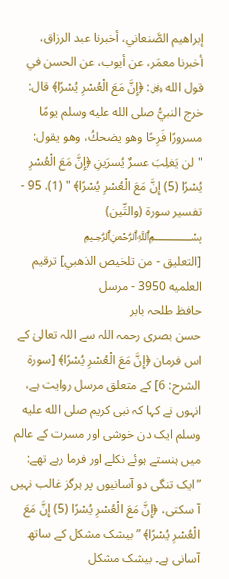إبراهيم الصَّنعاني، أخبرنا عبد الرزاق، أخبرنا معمَر، عن أيوب، عن الحسن في قول الله ﷿: ﴿إِنَّ مَعَ الْعُسْرِ يُسْرًا﴾ قال: خرج النبيُّ صلى الله عليه وسلم يومًا مسرورًا فَرِحًا وهو يضحكُ، وهو يقول: "لن يَغلِبَ عسرٌ يُسرَينِ ﴿إِنَّ مَعَ الْعُسْرِ يُسْرًا (5) إِنَّ مَعَ الْعُسْرِ يُسْرًا﴾ " (1). 95 - تفسير سورة (والتِّين) ﷽
[التعليق - من تلخيص الذهبي] ترقيم العلميه 3950 - مرسل
حافظ طلحہ بابر
حسن بصری رحمہ اللہ سے اللہ تعالیٰ کے اس فرمان ﴿إِنَّ مَعَ الْعُسْرِ يُسْرًا﴾ [سورة الشرح: 6] کے متعلق مرسل روایت ہے، انہوں نے کہا کہ نبی کریم صلى الله عليه وسلم ایک دن خوشی اور مسرت کے عالم میں ہنستے ہوئے نکلے اور فرما رہے تھے: ”ایک تنگی دو آسانیوں پر ہرگز غالب نہیں آ سکتی، ﴿إِنَّ مَعَ الْعُسْرِ يُسْرًا (5) إِنَّ مَعَ الْعُسْرِ يُسْرًا﴾ ”بیشک مشکل کے ساتھ آسانی ہے۔ بیشک مشکل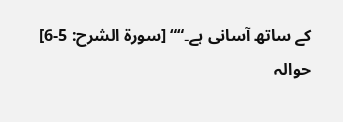کے ساتھ آسانی ہے۔““ [سورة الشرح: 5-6]
حوالہ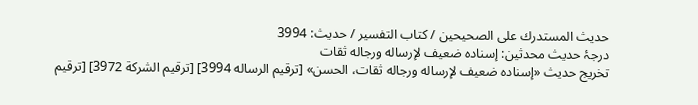حدیث المستدرك على الصحيحين / كتاب التفسير / حدیث: 3994
درجۂ حدیث محدثین: إسناده ضعيف لإرساله ورجاله ثقات
تخریج حدیث «إسناده ضعيف لإرساله ورجاله ثقات، الحسن» [ترقيم الرساله 3994] [ترقيم الشركة 3972] [ترقيم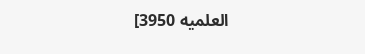العلميه 3950]